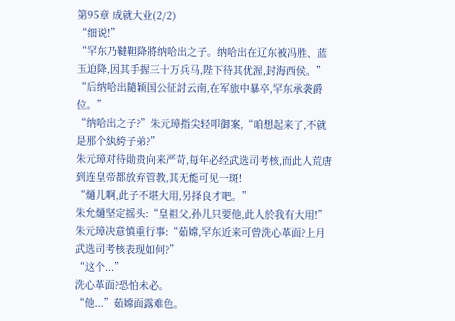第95章 成就大业(2/2)
“细说!”
“罕东乃韃靼降將纳哈出之子。纳哈出在辽东被冯胜、蓝玉迫降,因其手握三十万兵马,陛下待其优渥,封海西侯。”
“后纳哈出隨颖国公征討云南,在军旅中暴卒,罕东承袭爵位。”
“纳哈出之子?”朱元璋指尖轻叩御案,“咱想起来了,不就是那个紈絝子弟?”
朱元璋对待勛贵向来严苛,每年必经武选司考核,而此人荒唐到连皇帝都放弃管教,其无能可见一斑!
“熥儿啊,此子不堪大用,另择良才吧。”
朱允熥坚定摇头:“皇祖父,孙儿只要他,此人於我有大用!”
朱元璋决意慎重行事:“茹嫦,罕东近来可曾洗心革面?上月武选司考核表现如何?”
“这个...”
洗心革面?恐怕未必。
“他...”茹嫦面露难色。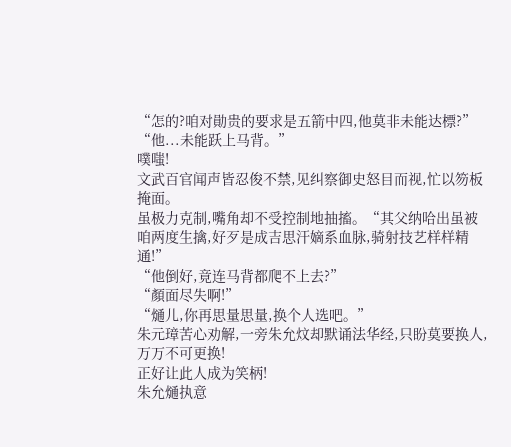“怎的?咱对勛贵的要求是五箭中四,他莫非未能达標?”
“他...未能跃上马背。”
噗嗤!
文武百官闻声皆忍俊不禁,见纠察御史怒目而视,忙以笏板掩面。
虽极力克制,嘴角却不受控制地抽搐。“其父纳哈出虽被咱两度生擒,好歹是成吉思汗嫡系血脉,骑射技艺样样精通!”
“他倒好,竟连马背都爬不上去?”
“顏面尽失啊!”
“熥儿,你再思量思量,换个人选吧。”
朱元璋苦心劝解,一旁朱允炆却默诵法华经,只盼莫要换人,万万不可更换!
正好让此人成为笑柄!
朱允熥执意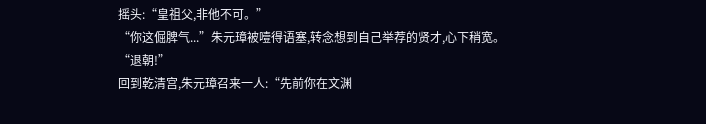摇头:“皇祖父,非他不可。”
“你这倔脾气...”朱元璋被噎得语塞,转念想到自己举荐的贤才,心下稍宽。
“退朝!”
回到乾清宫,朱元璋召来一人:“先前你在文渊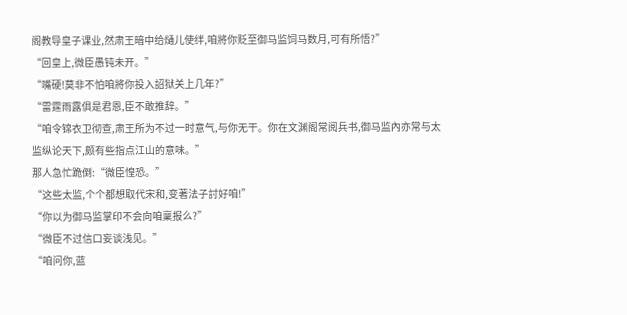阁教导皇子课业,然肃王暗中给熥儿使绊,咱將你贬至御马监饲马数月,可有所悟?”
“回皇上,微臣愚钝未开。”
“嘴硬!莫非不怕咱將你投入詔狱关上几年?”
“雷霆雨露俱是君恩,臣不敢推辞。”
“咱令锦衣卫彻查,肃王所为不过一时意气,与你无干。你在文渊阁常阅兵书,御马监內亦常与太监纵论天下,颇有些指点江山的意味。”
那人急忙跪倒:“微臣惶恐。”
“这些太监,个个都想取代宋和,变著法子討好咱!”
“你以为御马监掌印不会向咱稟报么?”
“微臣不过信口妄谈浅见。”
“咱问你,蓝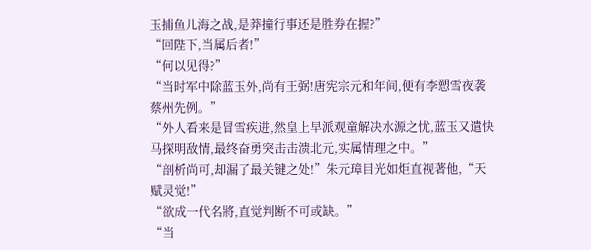玉捕鱼儿海之战,是莽撞行事还是胜券在握?”
“回陛下,当属后者!”
“何以见得?”
“当时军中除蓝玉外,尚有王弼!唐宪宗元和年间,便有李愬雪夜袭蔡州先例。”
“外人看来是冒雪疾进,然皇上早派观童解决水源之忧,蓝玉又遣快马探明敌情,最终奋勇突击击溃北元,实属情理之中。”
“剖析尚可,却漏了最关键之处!”朱元璋目光如炬直视著他,“天赋灵觉!”
“欲成一代名將,直觉判断不可或缺。”
“当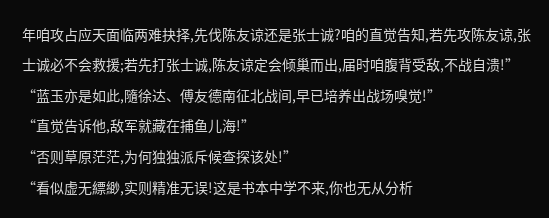年咱攻占应天面临两难抉择,先伐陈友谅还是张士诚?咱的直觉告知,若先攻陈友谅,张士诚必不会救援;若先打张士诚,陈友谅定会倾巢而出,届时咱腹背受敌,不战自溃!”
“蓝玉亦是如此,隨徐达、傅友德南征北战间,早已培养出战场嗅觉!”
“直觉告诉他,敌军就藏在捕鱼儿海!”
“否则草原茫茫,为何独独派斥候查探该处!”
“看似虚无縹緲,实则精准无误!这是书本中学不来,你也无从分析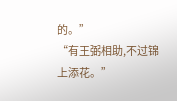的。”
“有王弼相助,不过锦上添花。”